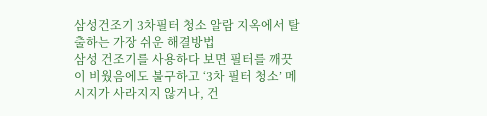삼성건조기 3차필터 청소 알람 지옥에서 탈출하는 가장 쉬운 해결방법
삼성 건조기를 사용하다 보면 필터를 깨끗이 비웠음에도 불구하고 ‘3차 필터 청소’ 메시지가 사라지지 않거나, 건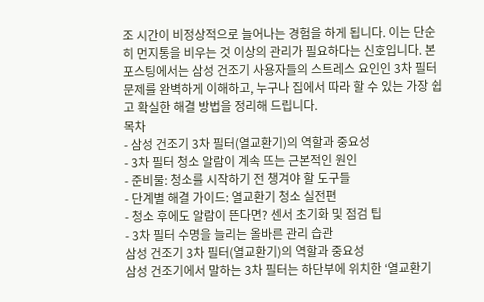조 시간이 비정상적으로 늘어나는 경험을 하게 됩니다. 이는 단순히 먼지통을 비우는 것 이상의 관리가 필요하다는 신호입니다. 본 포스팅에서는 삼성 건조기 사용자들의 스트레스 요인인 3차 필터 문제를 완벽하게 이해하고, 누구나 집에서 따라 할 수 있는 가장 쉽고 확실한 해결 방법을 정리해 드립니다.
목차
- 삼성 건조기 3차 필터(열교환기)의 역할과 중요성
- 3차 필터 청소 알람이 계속 뜨는 근본적인 원인
- 준비물: 청소를 시작하기 전 챙겨야 할 도구들
- 단계별 해결 가이드: 열교환기 청소 실전편
- 청소 후에도 알람이 뜬다면? 센서 초기화 및 점검 팁
- 3차 필터 수명을 늘리는 올바른 관리 습관
삼성 건조기 3차 필터(열교환기)의 역할과 중요성
삼성 건조기에서 말하는 3차 필터는 하단부에 위치한 ‘열교환기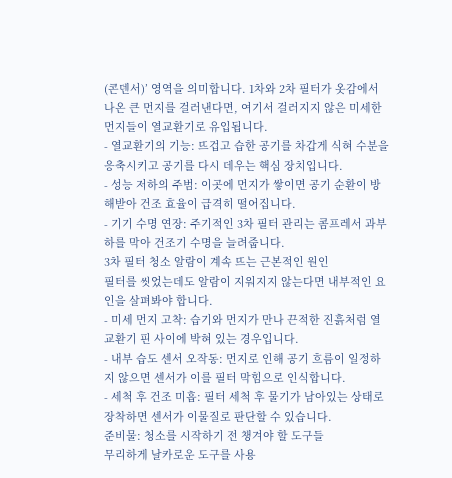(콘덴서)’ 영역을 의미합니다. 1차와 2차 필터가 옷감에서 나온 큰 먼지를 걸러낸다면, 여기서 걸러지지 않은 미세한 먼지들이 열교환기로 유입됩니다.
- 열교환기의 기능: 뜨겁고 습한 공기를 차갑게 식혀 수분을 응축시키고 공기를 다시 데우는 핵심 장치입니다.
- 성능 저하의 주범: 이곳에 먼지가 쌓이면 공기 순환이 방해받아 건조 효율이 급격히 떨어집니다.
- 기기 수명 연장: 주기적인 3차 필터 관리는 콤프레서 과부하를 막아 건조기 수명을 늘려줍니다.
3차 필터 청소 알람이 계속 뜨는 근본적인 원인
필터를 씻었는데도 알람이 지워지지 않는다면 내부적인 요인을 살펴봐야 합니다.
- 미세 먼지 고착: 습기와 먼지가 만나 끈적한 진흙처럼 열교환기 핀 사이에 박혀 있는 경우입니다.
- 내부 습도 센서 오작동: 먼지로 인해 공기 흐름이 일정하지 않으면 센서가 이를 필터 막힘으로 인식합니다.
- 세척 후 건조 미흡: 필터 세척 후 물기가 남아있는 상태로 장착하면 센서가 이물질로 판단할 수 있습니다.
준비물: 청소를 시작하기 전 챙겨야 할 도구들
무리하게 날카로운 도구를 사용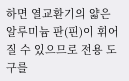하면 열교환기의 얇은 알루미늄 판(핀)이 휘어질 수 있으므로 전용 도구를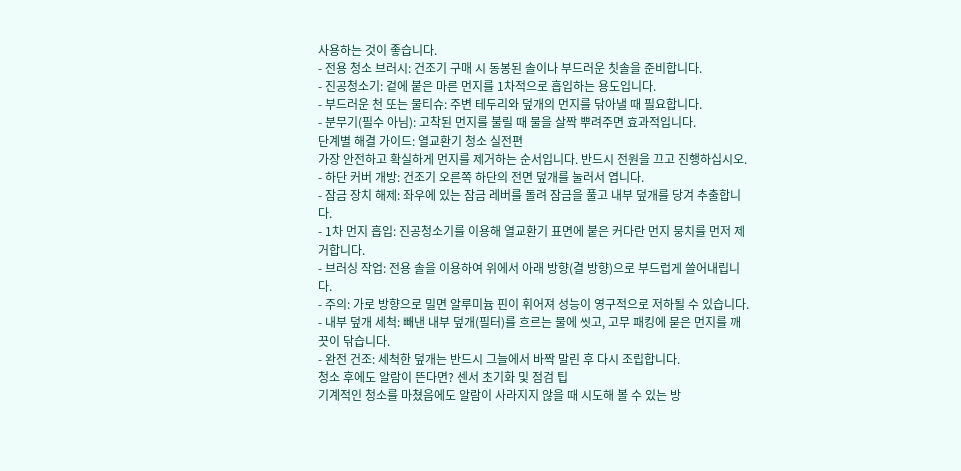사용하는 것이 좋습니다.
- 전용 청소 브러시: 건조기 구매 시 동봉된 솔이나 부드러운 칫솔을 준비합니다.
- 진공청소기: 겉에 붙은 마른 먼지를 1차적으로 흡입하는 용도입니다.
- 부드러운 천 또는 물티슈: 주변 테두리와 덮개의 먼지를 닦아낼 때 필요합니다.
- 분무기(필수 아님): 고착된 먼지를 불릴 때 물을 살짝 뿌려주면 효과적입니다.
단계별 해결 가이드: 열교환기 청소 실전편
가장 안전하고 확실하게 먼지를 제거하는 순서입니다. 반드시 전원을 끄고 진행하십시오.
- 하단 커버 개방: 건조기 오른쪽 하단의 전면 덮개를 눌러서 엽니다.
- 잠금 장치 해제: 좌우에 있는 잠금 레버를 돌려 잠금을 풀고 내부 덮개를 당겨 추출합니다.
- 1차 먼지 흡입: 진공청소기를 이용해 열교환기 표면에 붙은 커다란 먼지 뭉치를 먼저 제거합니다.
- 브러싱 작업: 전용 솔을 이용하여 위에서 아래 방향(결 방향)으로 부드럽게 쓸어내립니다.
- 주의: 가로 방향으로 밀면 알루미늄 핀이 휘어져 성능이 영구적으로 저하될 수 있습니다.
- 내부 덮개 세척: 빼낸 내부 덮개(필터)를 흐르는 물에 씻고, 고무 패킹에 묻은 먼지를 깨끗이 닦습니다.
- 완전 건조: 세척한 덮개는 반드시 그늘에서 바짝 말린 후 다시 조립합니다.
청소 후에도 알람이 뜬다면? 센서 초기화 및 점검 팁
기계적인 청소를 마쳤음에도 알람이 사라지지 않을 때 시도해 볼 수 있는 방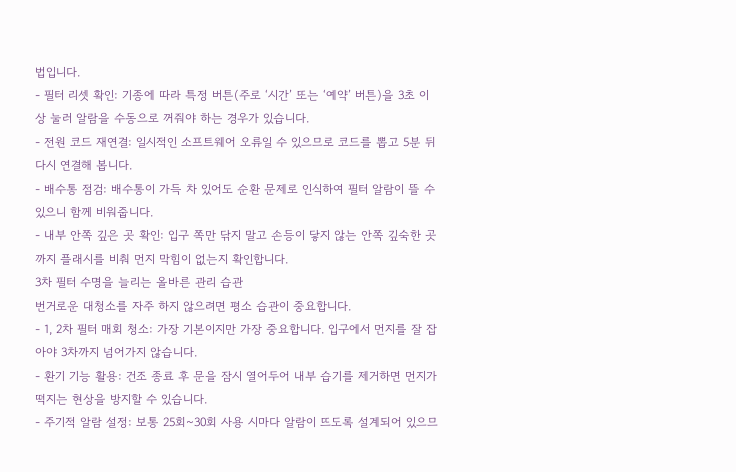법입니다.
- 필터 리셋 확인: 기종에 따라 특정 버튼(주로 ‘시간’ 또는 ‘예약’ 버튼)을 3초 이상 눌러 알람을 수동으로 꺼줘야 하는 경우가 있습니다.
- 전원 코드 재연결: 일시적인 소프트웨어 오류일 수 있으므로 코드를 뽑고 5분 뒤 다시 연결해 봅니다.
- 배수통 점검: 배수통이 가득 차 있어도 순환 문제로 인식하여 필터 알람이 뜰 수 있으니 함께 비워줍니다.
- 내부 안쪽 깊은 곳 확인: 입구 쪽만 닦지 말고 손등이 닿지 않는 안쪽 깊숙한 곳까지 플래시를 비춰 먼지 막힘이 없는지 확인합니다.
3차 필터 수명을 늘리는 올바른 관리 습관
번거로운 대청소를 자주 하지 않으려면 평소 습관이 중요합니다.
- 1, 2차 필터 매회 청소: 가장 기본이지만 가장 중요합니다. 입구에서 먼지를 잘 잡아야 3차까지 넘어가지 않습니다.
- 환기 기능 활용: 건조 종료 후 문을 잠시 열어두어 내부 습기를 제거하면 먼지가 떡지는 현상을 방지할 수 있습니다.
- 주기적 알람 설정: 보통 25회~30회 사용 시마다 알람이 뜨도록 설계되어 있으므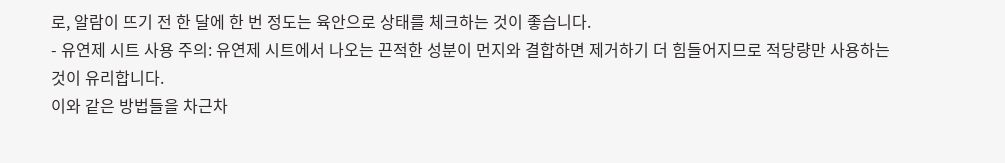로, 알람이 뜨기 전 한 달에 한 번 정도는 육안으로 상태를 체크하는 것이 좋습니다.
- 유연제 시트 사용 주의: 유연제 시트에서 나오는 끈적한 성분이 먼지와 결합하면 제거하기 더 힘들어지므로 적당량만 사용하는 것이 유리합니다.
이와 같은 방법들을 차근차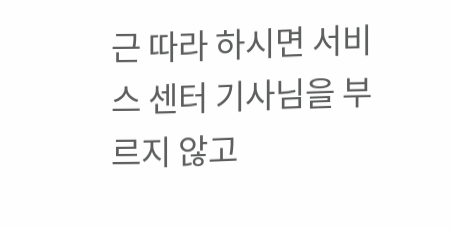근 따라 하시면 서비스 센터 기사님을 부르지 않고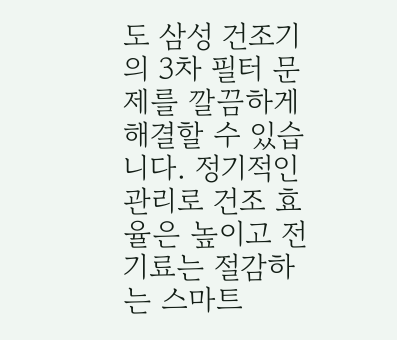도 삼성 건조기의 3차 필터 문제를 깔끔하게 해결할 수 있습니다. 정기적인 관리로 건조 효율은 높이고 전기료는 절감하는 스마트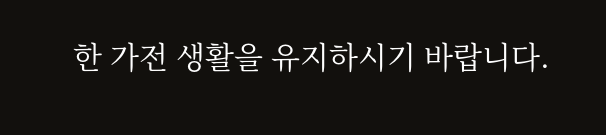한 가전 생활을 유지하시기 바랍니다.